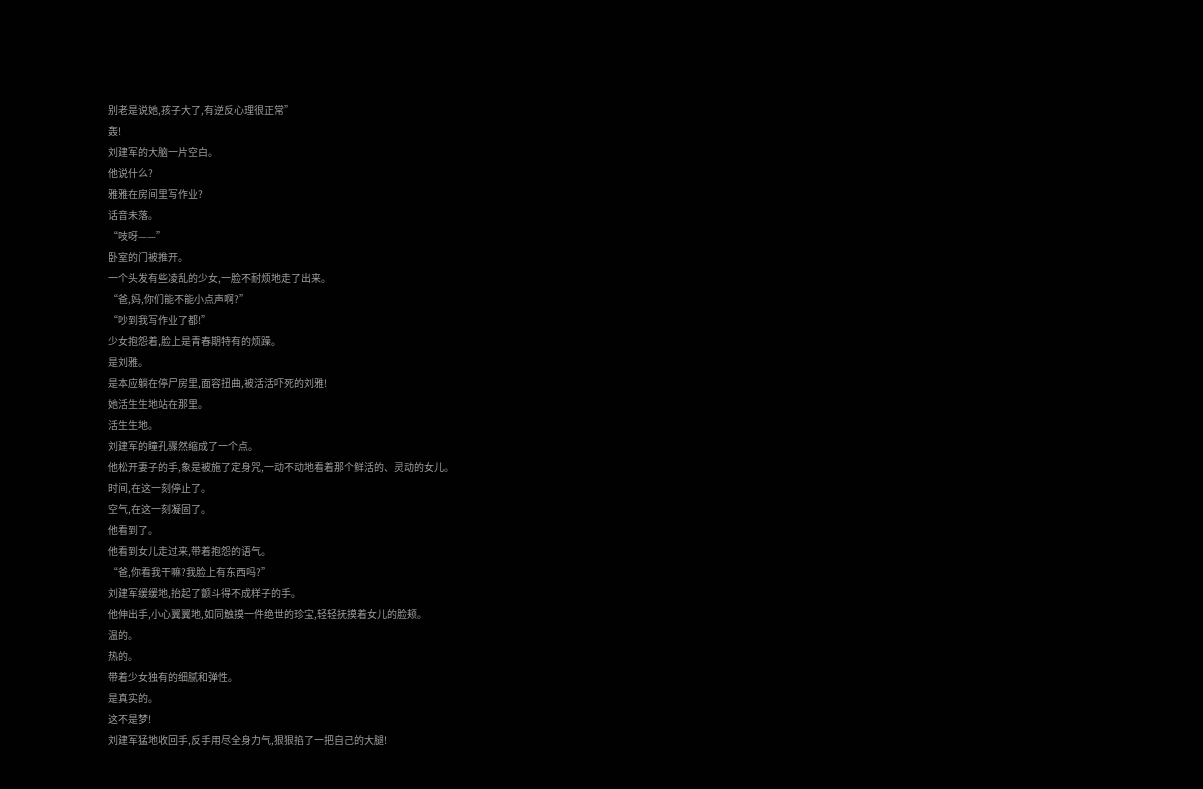别老是说她,孩子大了,有逆反心理很正常”
轰!
刘建军的大脑一片空白。
他说什么?
雅雅在房间里写作业?
话音未落。
“吱呀——”
卧室的门被推开。
一个头发有些凌乱的少女,一脸不耐烦地走了出来。
“爸,妈,你们能不能小点声啊?”
“吵到我写作业了都!”
少女抱怨着,脸上是青春期特有的烦躁。
是刘雅。
是本应躺在停尸房里,面容扭曲,被活活吓死的刘雅!
她活生生地站在那里。
活生生地。
刘建军的瞳孔骤然缩成了一个点。
他松开妻子的手,象是被施了定身咒,一动不动地看着那个鲜活的、灵动的女儿。
时间,在这一刻停止了。
空气,在这一刻凝固了。
他看到了。
他看到女儿走过来,带着抱怨的语气。
“爸,你看我干嘛?我脸上有东西吗?”
刘建军缓缓地,抬起了颤斗得不成样子的手。
他伸出手,小心翼翼地,如同触摸一件绝世的珍宝,轻轻抚摸着女儿的脸颊。
温的。
热的。
带着少女独有的细腻和弹性。
是真实的。
这不是梦!
刘建军猛地收回手,反手用尽全身力气,狠狠掐了一把自己的大腿!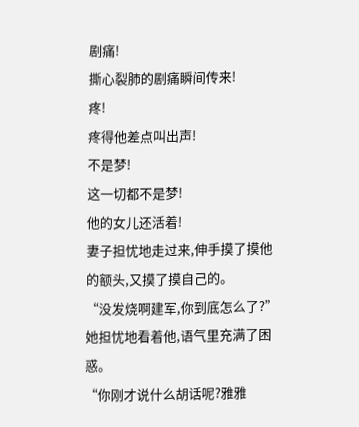剧痛!
撕心裂肺的剧痛瞬间传来!
疼!
疼得他差点叫出声!
不是梦!
这一切都不是梦!
他的女儿还活着!
妻子担忧地走过来,伸手摸了摸他的额头,又摸了摸自己的。
“没发烧啊建军,你到底怎么了?”
她担忧地看着他,语气里充满了困惑。
“你刚才说什么胡话呢?雅雅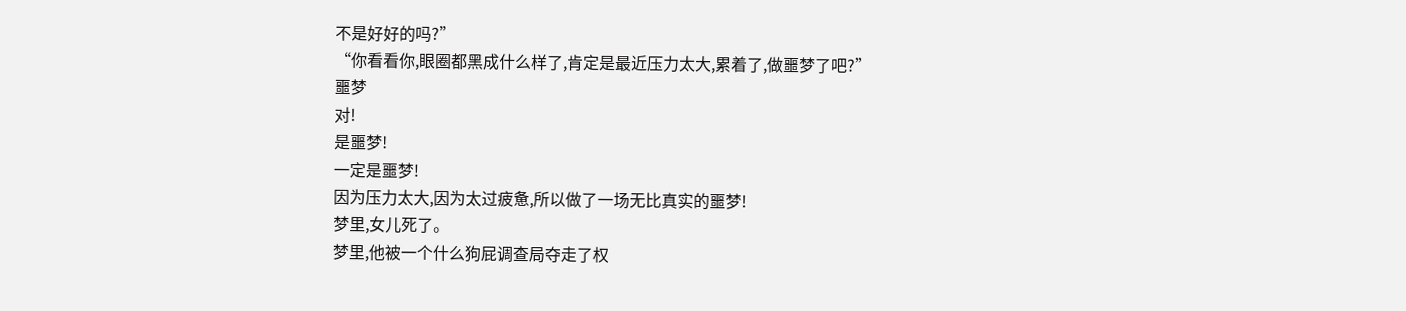不是好好的吗?”
“你看看你,眼圈都黑成什么样了,肯定是最近压力太大,累着了,做噩梦了吧?”
噩梦
对!
是噩梦!
一定是噩梦!
因为压力太大,因为太过疲惫,所以做了一场无比真实的噩梦!
梦里,女儿死了。
梦里,他被一个什么狗屁调查局夺走了权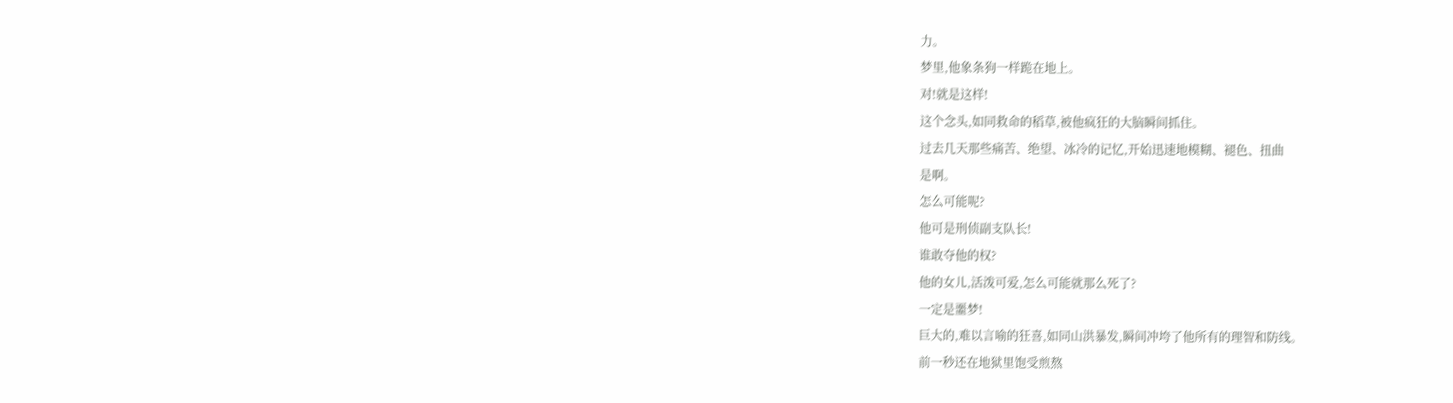力。
梦里,他象条狗一样跪在地上。
对!就是这样!
这个念头,如同救命的稻草,被他疯狂的大脑瞬间抓住。
过去几天那些痛苦、绝望、冰冷的记忆,开始迅速地模糊、褪色、扭曲
是啊。
怎么可能呢?
他可是刑侦副支队长!
谁敢夺他的权?
他的女儿,活泼可爱,怎么可能就那么死了?
一定是噩梦!
巨大的,难以言喻的狂喜,如同山洪暴发,瞬间冲垮了他所有的理智和防线。
前一秒还在地狱里饱受煎熬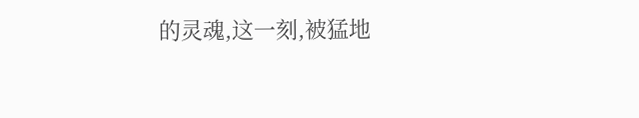的灵魂,这一刻,被猛地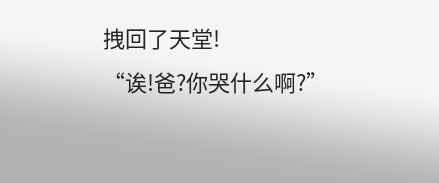拽回了天堂!
“诶!爸?你哭什么啊?”